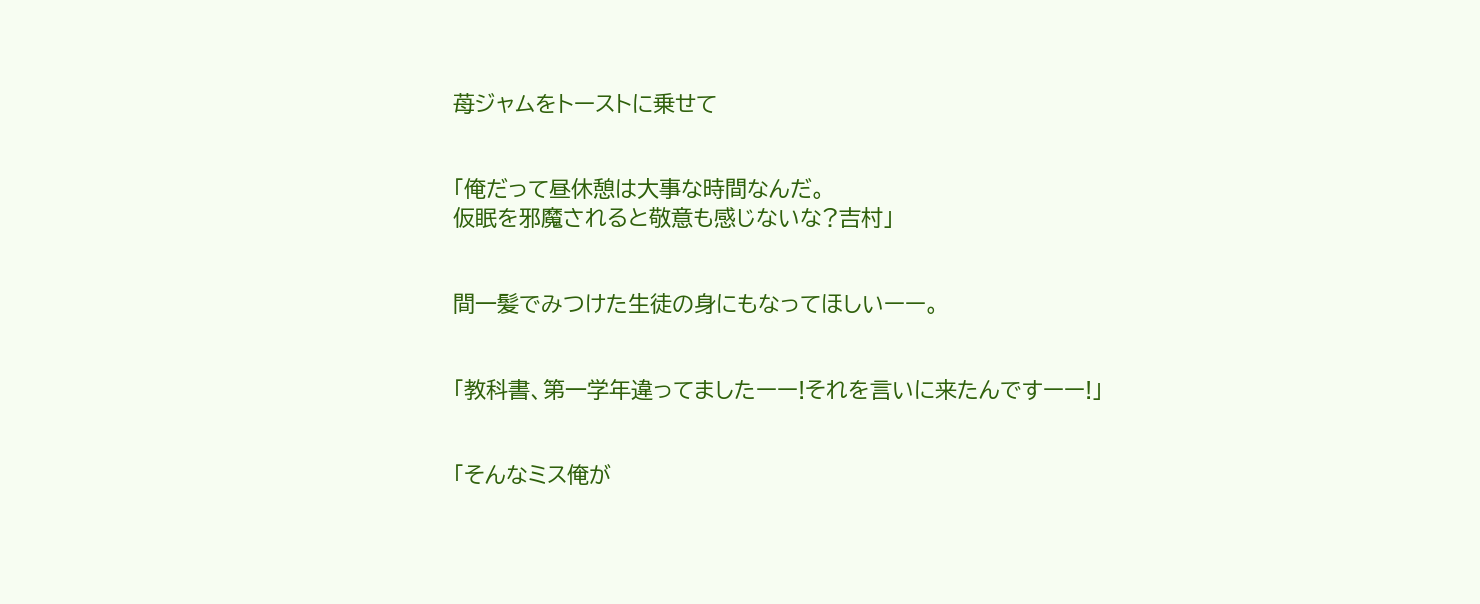苺ジャムをトーストに乗せて


「俺だって昼休憩は大事な時間なんだ。
仮眠を邪魔されると敬意も感じないな?吉村」


間一髪でみつけた生徒の身にもなってほしいーー。


「教科書、第一学年違ってましたーー!それを言いに来たんですーー!」


「そんなミス俺が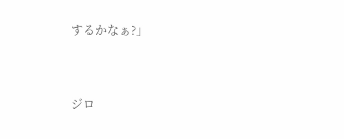するかなぁ?」


ジロ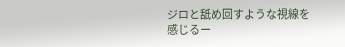ジロと舐め回すような視線を
感じるー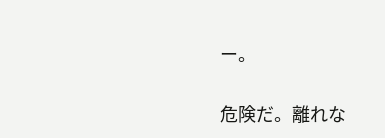ー。


危険だ。離れな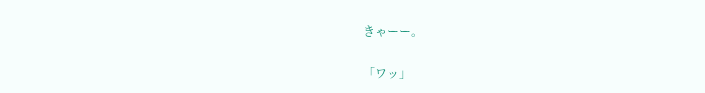きゃーー。


「ワッ」